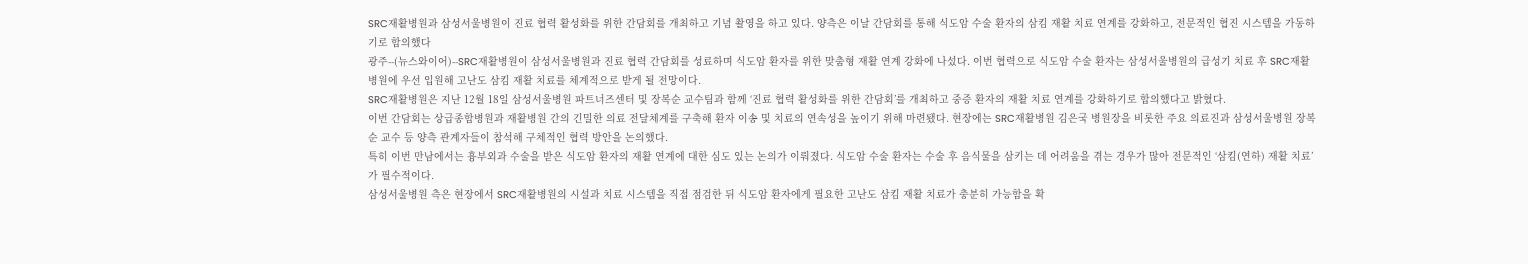SRC재활병원과 삼성서울병원이 진료 협력 활성화를 위한 간담회를 개최하고 기념 촬영을 하고 있다. 양측은 이날 간담회를 통해 식도암 수술 환자의 삼킴 재활 치료 연계를 강화하고, 전문적인 협진 시스템을 가동하기로 합의했다
광주--(뉴스와이어)--SRC재활병원이 삼성서울병원과 진료 협력 간담회를 성료하며 식도암 환자를 위한 맞춤형 재활 연계 강화에 나섰다. 이번 협력으로 식도암 수술 환자는 삼성서울병원의 급성기 치료 후 SRC재활병원에 우선 입원해 고난도 삼킴 재활 치료를 체계적으로 받게 될 전망이다.
SRC재활병원은 지난 12월 18일 삼성서울병원 파트너즈센터 및 장복순 교수팀과 함께 ‘진료 협력 활성화를 위한 간담회’를 개최하고 중증 환자의 재활 치료 연계를 강화하기로 합의했다고 밝혔다.
이번 간담회는 상급종합병원과 재활병원 간의 긴밀한 의료 전달체계를 구축해 환자 이송 및 치료의 연속성을 높이기 위해 마련됐다. 현장에는 SRC재활병원 김은국 병원장을 비롯한 주요 의료진과 삼성서울병원 장복순 교수 등 양측 관계자들이 참석해 구체적인 협력 방안을 논의했다.
특히 이번 만남에서는 흉부외과 수술을 받은 식도암 환자의 재활 연계에 대한 심도 있는 논의가 이뤄졌다. 식도암 수술 환자는 수술 후 음식물을 삼키는 데 어려움을 겪는 경우가 많아 전문적인 ‘삼킴(연하) 재활 치료’가 필수적이다.
삼성서울병원 측은 현장에서 SRC재활병원의 시설과 치료 시스템을 직접 점검한 뒤 식도암 환자에게 필요한 고난도 삼킴 재활 치료가 충분히 가능함을 확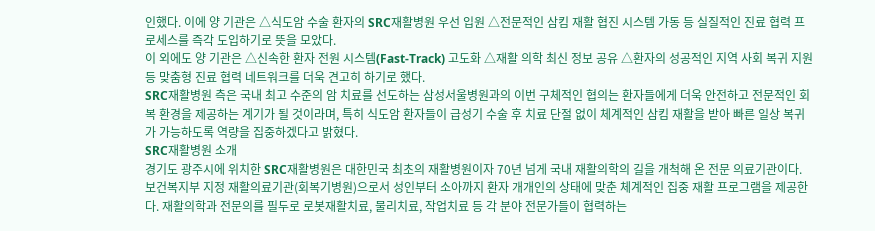인했다. 이에 양 기관은 △식도암 수술 환자의 SRC재활병원 우선 입원 △전문적인 삼킴 재활 협진 시스템 가동 등 실질적인 진료 협력 프로세스를 즉각 도입하기로 뜻을 모았다.
이 외에도 양 기관은 △신속한 환자 전원 시스템(Fast-Track) 고도화 △재활 의학 최신 정보 공유 △환자의 성공적인 지역 사회 복귀 지원 등 맞춤형 진료 협력 네트워크를 더욱 견고히 하기로 했다.
SRC재활병원 측은 국내 최고 수준의 암 치료를 선도하는 삼성서울병원과의 이번 구체적인 협의는 환자들에게 더욱 안전하고 전문적인 회복 환경을 제공하는 계기가 될 것이라며, 특히 식도암 환자들이 급성기 수술 후 치료 단절 없이 체계적인 삼킴 재활을 받아 빠른 일상 복귀가 가능하도록 역량을 집중하겠다고 밝혔다.
SRC재활병원 소개
경기도 광주시에 위치한 SRC재활병원은 대한민국 최초의 재활병원이자 70년 넘게 국내 재활의학의 길을 개척해 온 전문 의료기관이다. 보건복지부 지정 재활의료기관(회복기병원)으로서 성인부터 소아까지 환자 개개인의 상태에 맞춘 체계적인 집중 재활 프로그램을 제공한다. 재활의학과 전문의를 필두로 로봇재활치료, 물리치료, 작업치료 등 각 분야 전문가들이 협력하는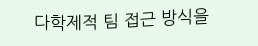다학제적 팀 접근 방식을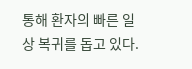통해 환자의 빠른 일상 복귀를 돕고 있다.